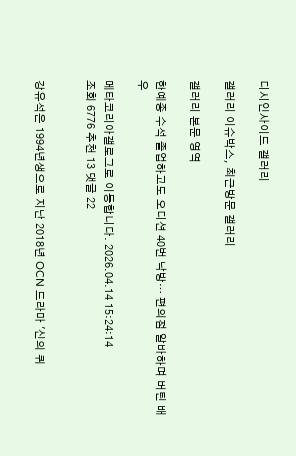디시인사이드 갤러리

갤러리 이슈박스, 최근방문 갤러리

갤러리 본문 영역

한예종 수석 졸업하고도 오디션 40번 낙방… 편의점 알바하며 버틴 배우

메타코리아갤로그로 이동합니다. 2026.04.14 15:24:14
조회 6776 추천 13 댓글 22


강유석은 1994년생으로 지난 2018년 OCN 드라마 '신의 퀴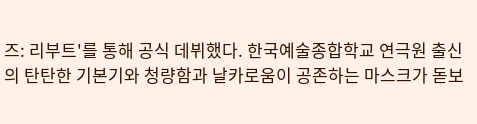즈: 리부트'를 통해 공식 데뷔했다. 한국예술종합학교 연극원 출신의 탄탄한 기본기와 청량함과 날카로움이 공존하는 마스크가 돋보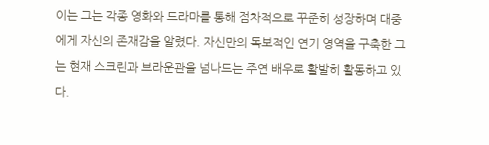이는 그는 각종 영화와 드라마를 통해 점차적으로 꾸준히 성장하며 대중에게 자신의 존재감을 알렸다. 자신만의 독보적인 연기 영역을 구축한 그는 현재 스크린과 브라운관을 넘나드는 주연 배우로 활발히 활동하고 있다.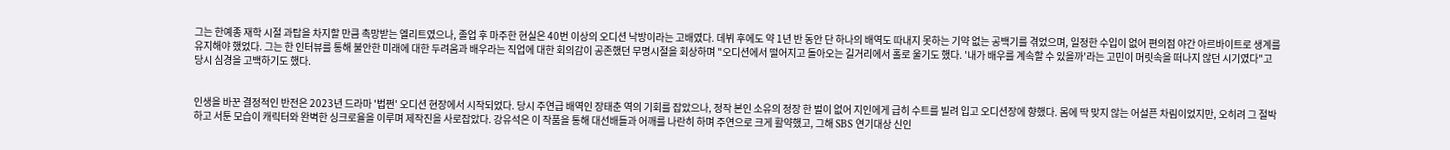그는 한예종 재학 시절 과탑을 차지할 만큼 촉망받는 엘리트였으나, 졸업 후 마주한 현실은 40번 이상의 오디션 낙방이라는 고배였다. 데뷔 후에도 약 1년 반 동안 단 하나의 배역도 따내지 못하는 기약 없는 공백기를 겪었으며, 일정한 수입이 없어 편의점 야간 아르바이트로 생계를 유지해야 했었다. 그는 한 인터뷰를 통해 불안한 미래에 대한 두려움과 배우라는 직업에 대한 회의감이 공존했던 무명시절을 회상하며 "오디션에서 떨어지고 돌아오는 길거리에서 홀로 울기도 했다. '내가 배우를 계속할 수 있을까'라는 고민이 머릿속을 떠나지 않던 시기였다"고 당시 심경을 고백하기도 했다.


인생을 바꾼 결정적인 반전은 2023년 드라마 '법쩐' 오디션 현장에서 시작되었다. 당시 주연급 배역인 장태춘 역의 기회를 잡았으나, 정작 본인 소유의 정장 한 벌이 없어 지인에게 급히 수트를 빌려 입고 오디션장에 향했다. 몸에 딱 맞지 않는 어설픈 차림이었지만, 오히려 그 절박하고 서툰 모습이 캐릭터와 완벽한 싱크로율을 이루며 제작진을 사로잡았다. 강유석은 이 작품을 통해 대선배들과 어깨를 나란히 하며 주연으로 크게 활약했고, 그해 SBS 연기대상 신인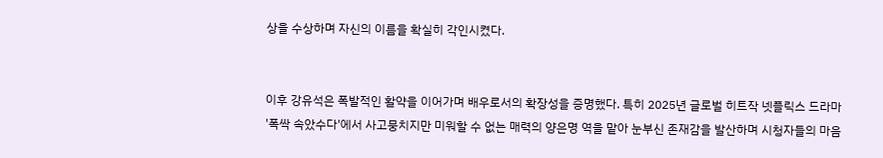상을 수상하며 자신의 이름을 확실히 각인시켰다.


이후 강유석은 폭발적인 활약을 이어가며 배우로서의 확장성을 증명했다. 특히 2025년 글로벌 히트작 넷플릭스 드라마 '폭싹 속았수다'에서 사고뭉치지만 미워할 수 없는 매력의 양은명 역을 맡아 눈부신 존재감을 발산하며 시청자들의 마음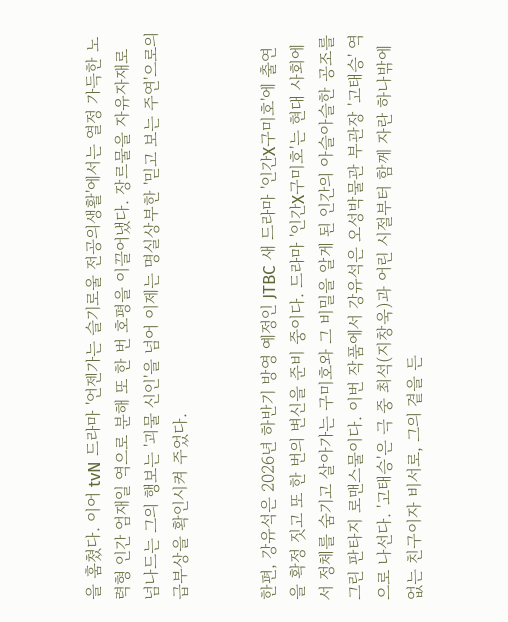을 훔쳤다. 이어 tvN 드라마 '언젠가는 슬기로울 전공의생활'에서는 열정 가득한 노력형 인간 엄재일 역으로 분해 또 한 번 호평을 이끌어냈다. 장르물을 자유자재로 넘나드는 그의 행보는 '괴물 신인'을 넘어 이제는 명실상부한 '믿고 보는 주연'으로의 급부상을 확인시켜 주었다.


한편, 강유석은 2026년 하반기 방영 예정인 JTBC 새 드라마 '인간X구미호'에 출연을 확정 짓고 또 한 번의 변신을 준비 중이다. 드라마 '인간X구미호'는 현대 사회에서 정체를 숨기고 살아가는 구미호와 그 비밀을 알게 된 인간의 아슬아슬한 공조를 그린 판타지 로맨스물이다. 이번 작품에서 강유석은 오성박물관 부관장 '고태승' 역으로 나선다. '고태승'은 극 중 최석(지창욱)과 어린 시절부터 함께 자란 하나밖에 없는 친구이자 비서로, 그의 곁을 든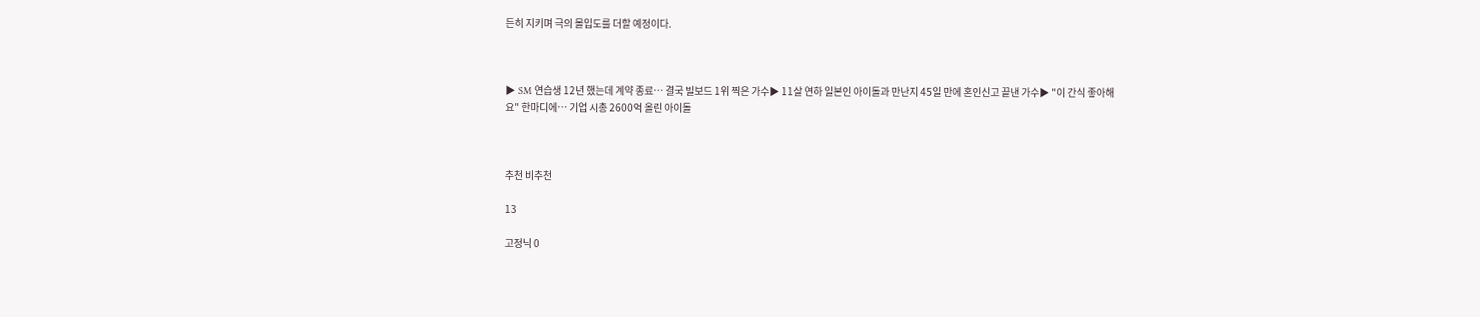든히 지키며 극의 몰입도를 더할 예정이다.



▶ SM 연습생 12년 했는데 계약 종료… 결국 빌보드 1위 찍은 가수▶ 11살 연하 일본인 아이돌과 만난지 45일 만에 혼인신고 끝낸 가수▶ "이 간식 좋아해요" 한마디에… 기업 시총 2600억 올린 아이돌



추천 비추천

13

고정닉 0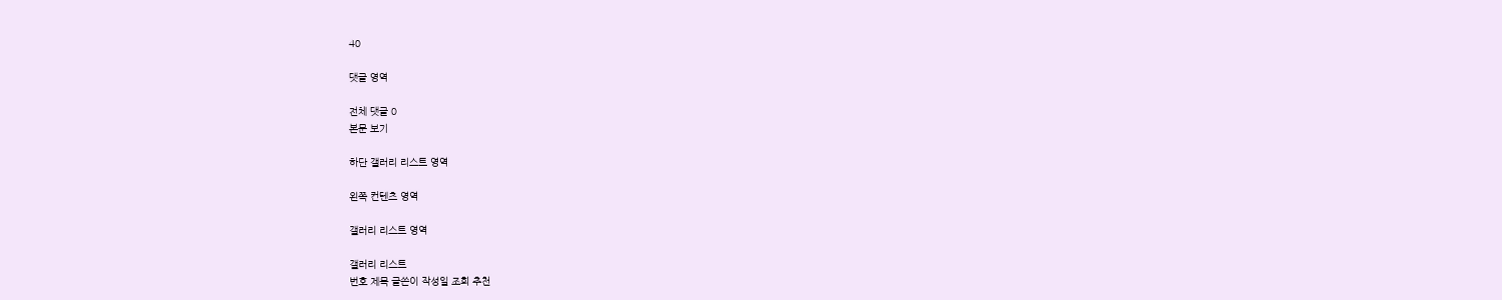40

댓글 영역

전체 댓글 0
본문 보기

하단 갤러리 리스트 영역

왼쪽 컨텐츠 영역

갤러리 리스트 영역

갤러리 리스트
번호 제목 글쓴이 작성일 조회 추천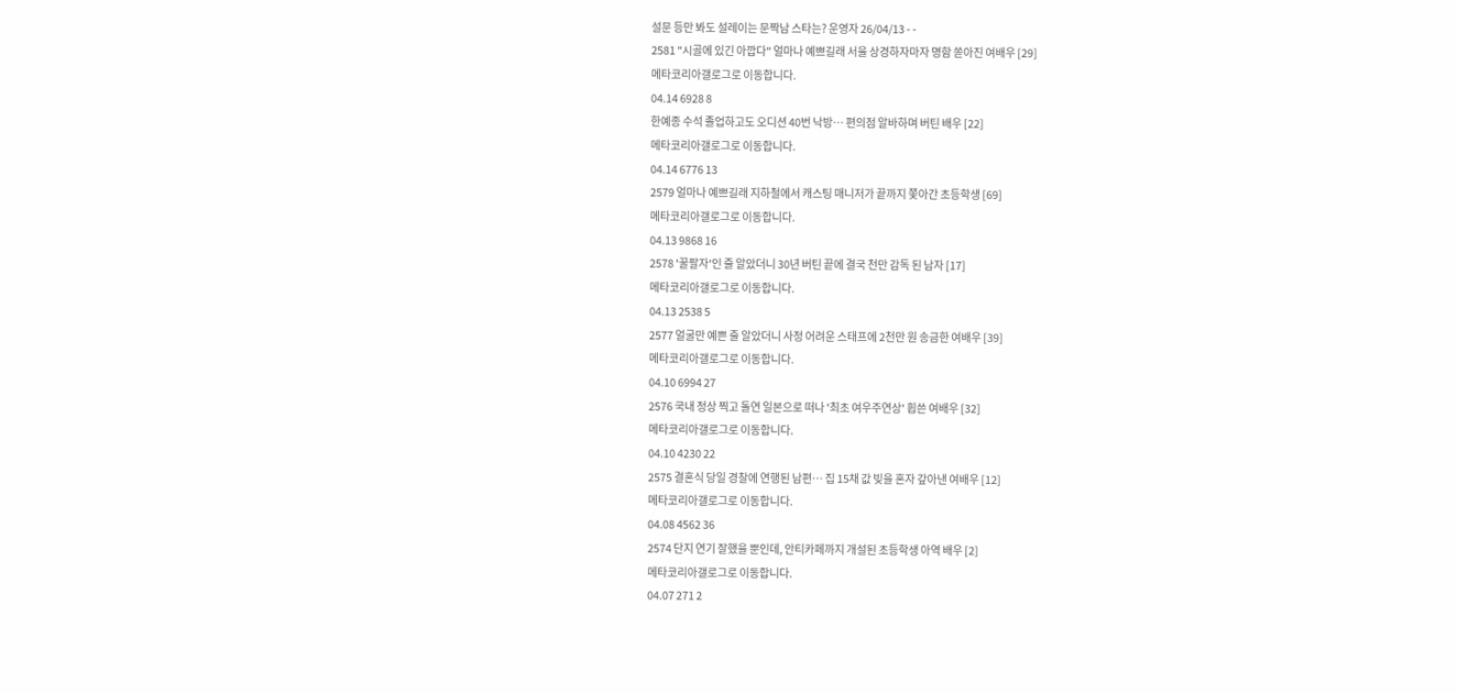설문 등만 봐도 설레이는 문짝남 스타는? 운영자 26/04/13 - -
2581 "시골에 있긴 아깝다" 얼마나 예쁘길래 서울 상경하자마자 명함 쏟아진 여배우 [29]
메타코리아갤로그로 이동합니다.
04.14 6928 8
한예종 수석 졸업하고도 오디션 40번 낙방… 편의점 알바하며 버틴 배우 [22]
메타코리아갤로그로 이동합니다.
04.14 6776 13
2579 얼마나 예쁘길래 지하철에서 캐스팅 매니저가 끝까지 쫓아간 초등학생 [69]
메타코리아갤로그로 이동합니다.
04.13 9868 16
2578 '꿀팔자'인 줄 알았더니 30년 버틴 끝에 결국 천만 감독 된 남자 [17]
메타코리아갤로그로 이동합니다.
04.13 2538 5
2577 얼굴만 예쁜 줄 알았더니 사정 어려운 스태프에 2천만 원 송금한 여배우 [39]
메타코리아갤로그로 이동합니다.
04.10 6994 27
2576 국내 정상 찍고 돌연 일본으로 떠나 '최초 여우주연상' 휩쓴 여배우 [32]
메타코리아갤로그로 이동합니다.
04.10 4230 22
2575 결혼식 당일 경찰에 연행된 남편… 집 15채 값 빚을 혼자 갚아낸 여배우 [12]
메타코리아갤로그로 이동합니다.
04.08 4562 36
2574 단지 연기 잘했을 뿐인데, 안티카페까지 개설된 초등학생 아역 배우 [2]
메타코리아갤로그로 이동합니다.
04.07 271 2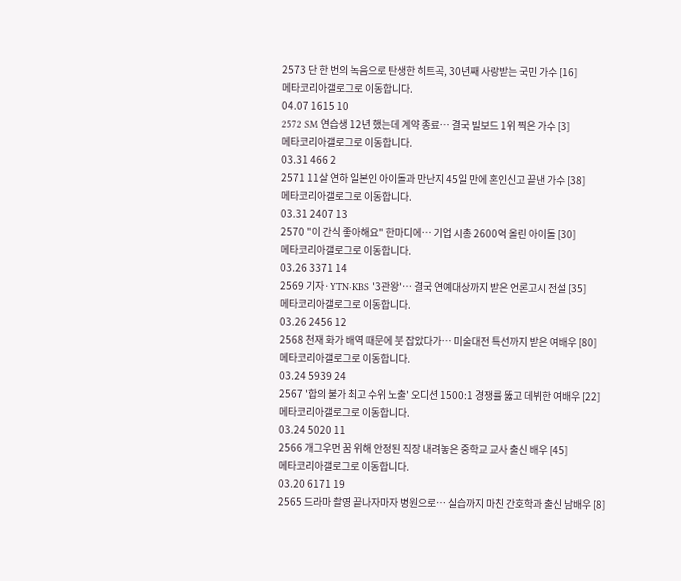2573 단 한 번의 녹음으로 탄생한 히트곡, 30년째 사랑받는 국민 가수 [16]
메타코리아갤로그로 이동합니다.
04.07 1615 10
2572 SM 연습생 12년 했는데 계약 종료… 결국 빌보드 1위 찍은 가수 [3]
메타코리아갤로그로 이동합니다.
03.31 466 2
2571 11살 연하 일본인 아이돌과 만난지 45일 만에 혼인신고 끝낸 가수 [38]
메타코리아갤로그로 이동합니다.
03.31 2407 13
2570 "이 간식 좋아해요" 한마디에… 기업 시총 2600억 올린 아이돌 [30]
메타코리아갤로그로 이동합니다.
03.26 3371 14
2569 기자·YTN·KBS '3관왕'… 결국 연예대상까지 받은 언론고시 전설 [35]
메타코리아갤로그로 이동합니다.
03.26 2456 12
2568 천재 화가 배역 때문에 붓 잡았다가… 미술대전 특선까지 받은 여배우 [80]
메타코리아갤로그로 이동합니다.
03.24 5939 24
2567 '합의 불가 최고 수위 노출' 오디션 1500:1 경쟁률 뚫고 데뷔한 여배우 [22]
메타코리아갤로그로 이동합니다.
03.24 5020 11
2566 개그우먼 꿈 위해 안정된 직장 내려놓은 중학교 교사 출신 배우 [45]
메타코리아갤로그로 이동합니다.
03.20 6171 19
2565 드라마 촬영 끝나자마자 병원으로… 실습까지 마친 간호학과 출신 남배우 [8]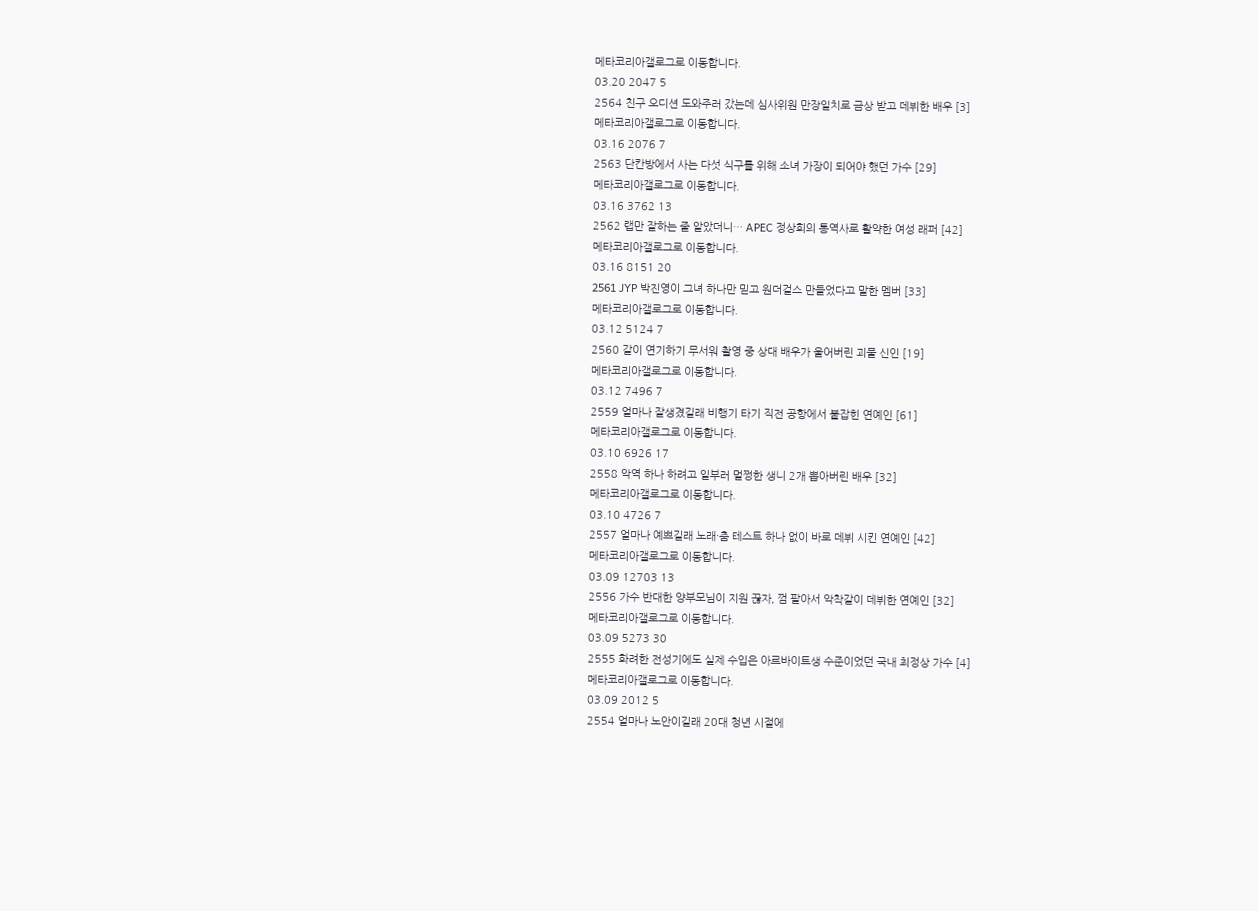메타코리아갤로그로 이동합니다.
03.20 2047 5
2564 친구 오디션 도와주러 갔는데 심사위원 만장일치로 금상 받고 데뷔한 배우 [3]
메타코리아갤로그로 이동합니다.
03.16 2076 7
2563 단칸방에서 사는 다섯 식구를 위해 소녀 가장이 되어야 했던 가수 [29]
메타코리아갤로그로 이동합니다.
03.16 3762 13
2562 랩만 잘하는 줄 알았더니… APEC 정상회의 통역사로 활약한 여성 래퍼 [42]
메타코리아갤로그로 이동합니다.
03.16 8151 20
2561 JYP 박진영이 그녀 하나만 믿고 원더걸스 만들었다고 말한 멤버 [33]
메타코리아갤로그로 이동합니다.
03.12 5124 7
2560 같이 연기하기 무서워 촬영 중 상대 배우가 울어버린 괴물 신인 [19]
메타코리아갤로그로 이동합니다.
03.12 7496 7
2559 얼마나 잘생겼길래 비행기 타기 직전 공항에서 붙잡힌 연예인 [61]
메타코리아갤로그로 이동합니다.
03.10 6926 17
2558 악역 하나 하려고 일부러 멀쩡한 생니 2개 뽑아버린 배우 [32]
메타코리아갤로그로 이동합니다.
03.10 4726 7
2557 얼마나 예쁘길래 노래·춤 테스트 하나 없이 바로 데뷔 시킨 연예인 [42]
메타코리아갤로그로 이동합니다.
03.09 12703 13
2556 가수 반대한 양부모님이 지원 끊자, 껌 팔아서 악착같이 데뷔한 연예인 [32]
메타코리아갤로그로 이동합니다.
03.09 5273 30
2555 화려한 전성기에도 실제 수입은 아르바이트생 수준이었던 국내 최정상 가수 [4]
메타코리아갤로그로 이동합니다.
03.09 2012 5
2554 얼마나 노안이길래 20대 청년 시절에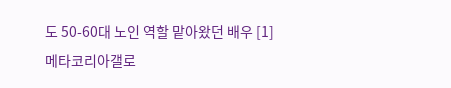도 50-60대 노인 역할 맡아왔던 배우 [1]
메타코리아갤로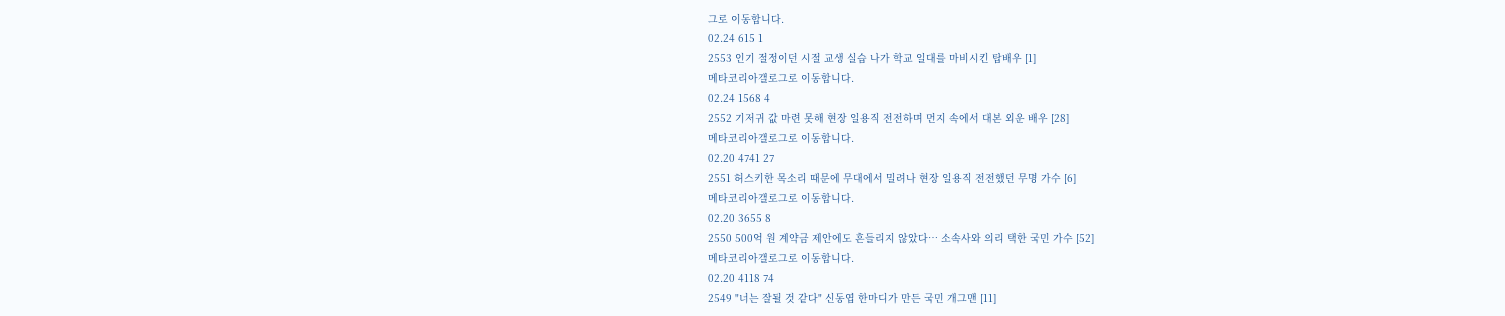그로 이동합니다.
02.24 615 1
2553 인기 절정이던 시절 교생 실습 나가 학교 일대를 마비시킨 탑배우 [1]
메타코리아갤로그로 이동합니다.
02.24 1568 4
2552 기저귀 값 마련 못해 현장 일용직 전전하며 먼지 속에서 대본 외운 배우 [28]
메타코리아갤로그로 이동합니다.
02.20 4741 27
2551 허스키한 목소리 때문에 무대에서 밀려나 현장 일용직 전전했던 무명 가수 [6]
메타코리아갤로그로 이동합니다.
02.20 3655 8
2550 500억 원 계약금 제안에도 흔들리지 않았다… 소속사와 의리 택한 국민 가수 [52]
메타코리아갤로그로 이동합니다.
02.20 4118 74
2549 "너는 잘될 것 같다" 신동엽 한마디가 만든 국민 개그맨 [11]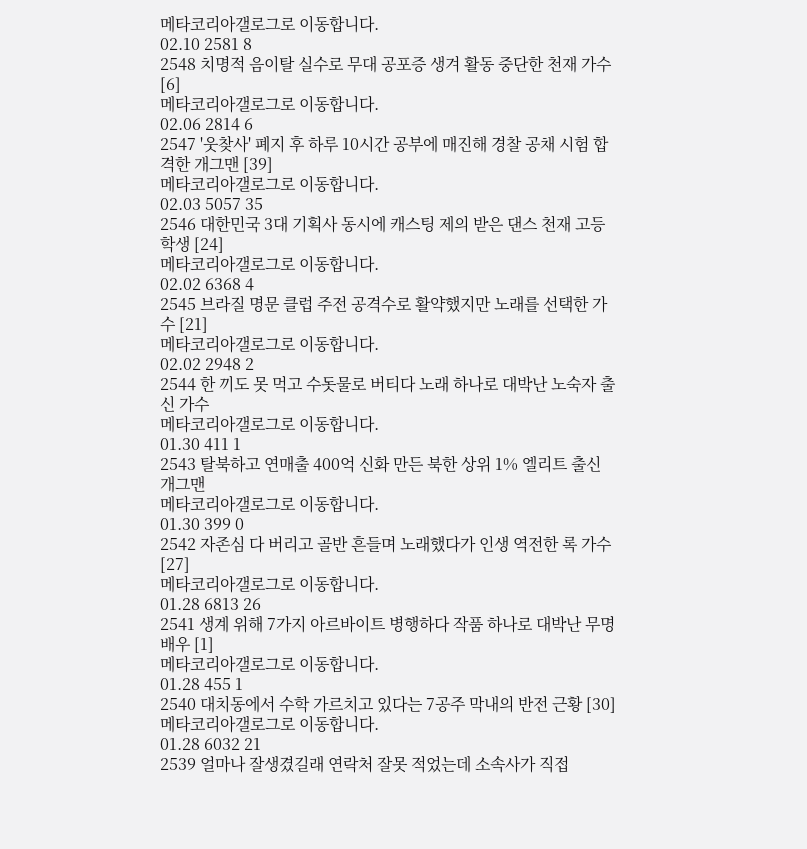메타코리아갤로그로 이동합니다.
02.10 2581 8
2548 치명적 음이탈 실수로 무대 공포증 생겨 활동 중단한 천재 가수 [6]
메타코리아갤로그로 이동합니다.
02.06 2814 6
2547 '웃찾사' 폐지 후 하루 10시간 공부에 매진해 경찰 공채 시험 합격한 개그맨 [39]
메타코리아갤로그로 이동합니다.
02.03 5057 35
2546 대한민국 3대 기획사 동시에 캐스팅 제의 받은 댄스 천재 고등학생 [24]
메타코리아갤로그로 이동합니다.
02.02 6368 4
2545 브라질 명문 클럽 주전 공격수로 활약했지만 노래를 선택한 가수 [21]
메타코리아갤로그로 이동합니다.
02.02 2948 2
2544 한 끼도 못 먹고 수돗물로 버티다 노래 하나로 대박난 노숙자 출신 가수
메타코리아갤로그로 이동합니다.
01.30 411 1
2543 탈북하고 연매출 400억 신화 만든 북한 상위 1% 엘리트 출신 개그맨
메타코리아갤로그로 이동합니다.
01.30 399 0
2542 자존심 다 버리고 골반 흔들며 노래했다가 인생 역전한 록 가수 [27]
메타코리아갤로그로 이동합니다.
01.28 6813 26
2541 생계 위해 7가지 아르바이트 병행하다 작품 하나로 대박난 무명 배우 [1]
메타코리아갤로그로 이동합니다.
01.28 455 1
2540 대치동에서 수학 가르치고 있다는 7공주 막내의 반전 근황 [30]
메타코리아갤로그로 이동합니다.
01.28 6032 21
2539 얼마나 잘생겼길래 연락처 잘못 적었는데 소속사가 직접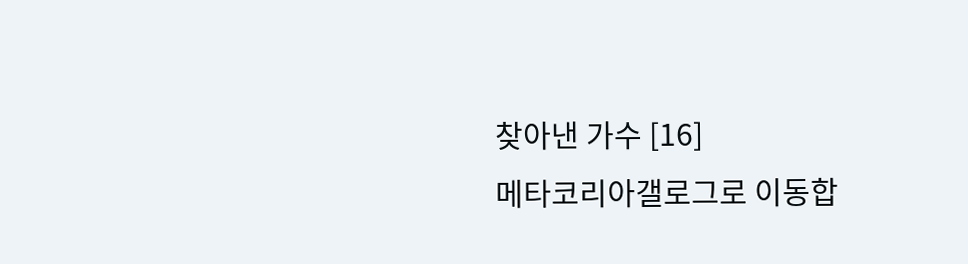찾아낸 가수 [16]
메타코리아갤로그로 이동합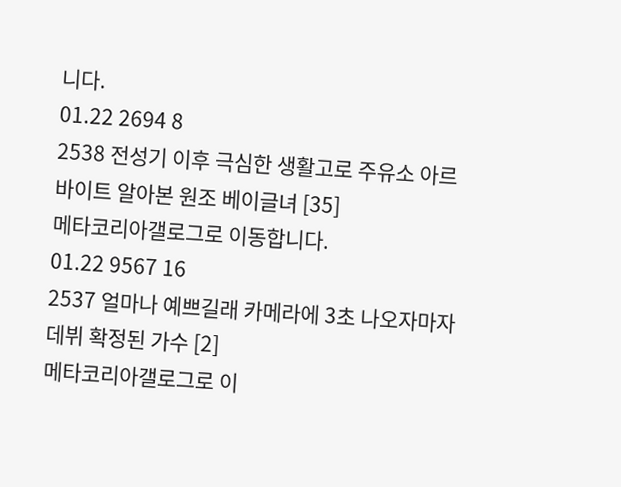니다.
01.22 2694 8
2538 전성기 이후 극심한 생활고로 주유소 아르바이트 알아본 원조 베이글녀 [35]
메타코리아갤로그로 이동합니다.
01.22 9567 16
2537 얼마나 예쁘길래 카메라에 3초 나오자마자 데뷔 확정된 가수 [2]
메타코리아갤로그로 이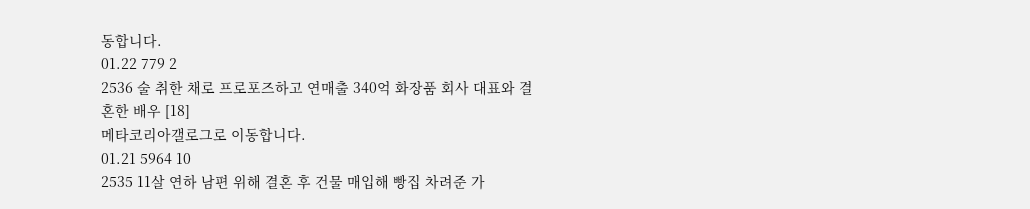동합니다.
01.22 779 2
2536 술 취한 채로 프로포즈하고 연매출 340억 화장품 회사 대표와 결혼한 배우 [18]
메타코리아갤로그로 이동합니다.
01.21 5964 10
2535 11살 연하 남편 위해 결혼 후 건물 매입해 빵집 차려준 가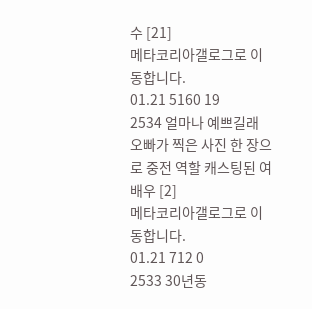수 [21]
메타코리아갤로그로 이동합니다.
01.21 5160 19
2534 얼마나 예쁘길래 오빠가 찍은 사진 한 장으로 중전 역할 캐스팅된 여배우 [2]
메타코리아갤로그로 이동합니다.
01.21 712 0
2533 30년동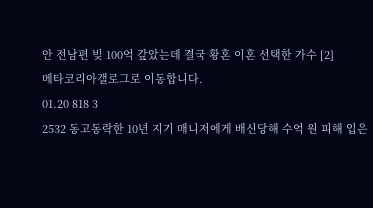안 전남편 빚 100억 갚았는데 결국 황혼 이혼 선택한 가수 [2]
메타코리아갤로그로 이동합니다.
01.20 818 3
2532 동고동락한 10년 지기 매니저에게 배신당해 수억 원 피해 입은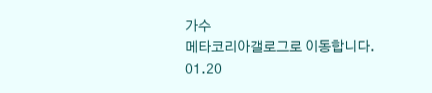가수
메타코리아갤로그로 이동합니다.
01.20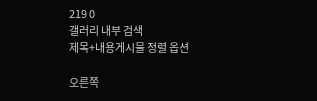219 0
갤러리 내부 검색
제목+내용게시물 정렬 옵션

오른쪽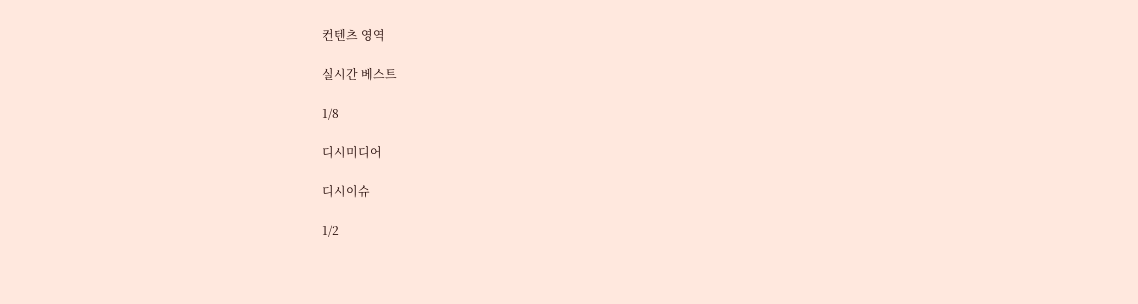컨텐츠 영역

실시간 베스트

1/8

디시미디어

디시이슈

1/2